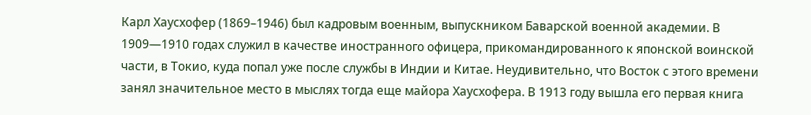Карл Хаусхофер (1869–1946) был кадровым военным, выпускником Баварской военной академии. В 1909―1910 годах служил в качестве иностранного офицера, прикомандированного к японской воинской части, в Токио, куда попал уже после службы в Индии и Китае. Неудивительно, что Восток с этого времени занял значительное место в мыслях тогда еще майора Хаусхофера. В 1913 году вышла его первая книга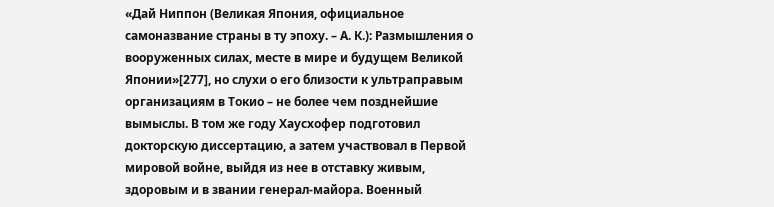«Дай Ниппон (Великая Япония, официальное самоназвание страны в ту эпоху. – А. К.): Размышления о вооруженных силах, месте в мире и будущем Великой Японии»[277], но слухи о его близости к ультраправым организациям в Токио – не более чем позднейшие вымыслы. В том же году Хаусхофер подготовил докторскую диссертацию, а затем участвовал в Первой мировой войне, выйдя из нее в отставку живым, здоровым и в звании генерал-майора. Военный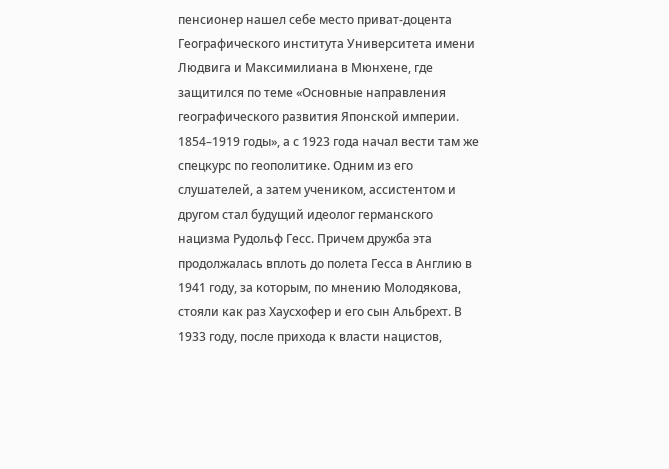пенсионер нашел себе место приват-доцента Географического института Университета имени Людвига и Максимилиана в Мюнхене, где защитился по теме «Основные направления географического развития Японской империи. 1854–1919 годы», а с 1923 года начал вести там же спецкурс по геополитике. Одним из его слушателей, а затем учеником, ассистентом и другом стал будущий идеолог германского нацизма Рудольф Гесс. Причем дружба эта продолжалась вплоть до полета Гесса в Англию в 1941 году, за которым, по мнению Молодякова, стояли как раз Хаусхофер и его сын Альбрехт. В 1933 году, после прихода к власти нацистов,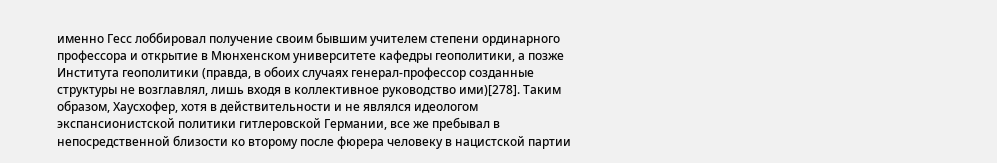именно Гесс лоббировал получение своим бывшим учителем степени ординарного профессора и открытие в Мюнхенском университете кафедры геополитики, а позже Института геополитики (правда, в обоих случаях генерал-профессор созданные структуры не возглавлял, лишь входя в коллективное руководство ими)[278]. Таким образом, Хаусхофер, хотя в действительности и не являлся идеологом экспансионистской политики гитлеровской Германии, все же пребывал в непосредственной близости ко второму после фюрера человеку в нацистской партии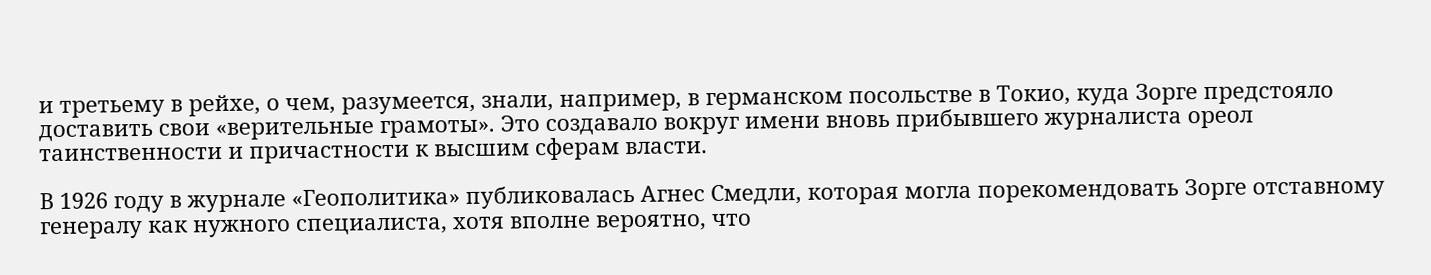и третьему в рейхе, о чем, разумеется, знали, например, в германском посольстве в Токио, куда Зорге предстояло доставить свои «верительные грамоты». Это создавало вокруг имени вновь прибывшего журналиста ореол таинственности и причастности к высшим сферам власти.

В 1926 году в журнале «Геополитика» публиковалась Агнес Смедли, которая могла порекомендовать Зорге отставному генералу как нужного специалиста, хотя вполне вероятно, что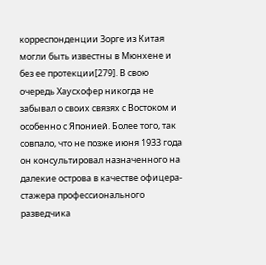корреспонденции Зорге из Китая могли быть известны в Мюнхене и без ее протекции[279]. В свою очередь Хаусхофер никогда не забывал о своих связях с Востоком и особенно с Японией. Более того, так совпало, что не позже июня 1933 года он консультировал назначенного на далекие острова в качестве офицера-стажера профессионального разведчика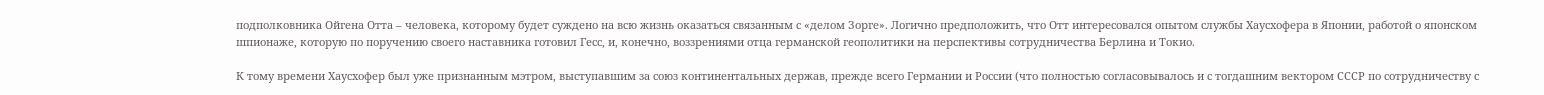подполковника Ойгена Отта – человека, которому будет суждено на всю жизнь оказаться связанным с «делом Зорге». Логично предположить, что Отт интересовался опытом службы Хаусхофера в Японии, работой о японском шпионаже, которую по поручению своего наставника готовил Гесс, и, конечно, воззрениями отца германской геополитики на перспективы сотрудничества Берлина и Токио.

К тому времени Хаусхофер был уже признанным мэтром, выступавшим за союз континентальных держав, прежде всего Германии и России (что полностью согласовывалось и с тогдашним вектором СССР по сотрудничеству с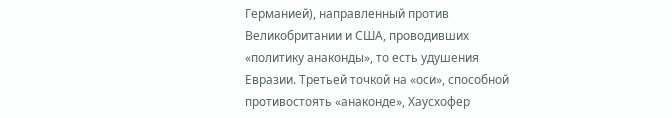Германией), направленный против Великобритании и США, проводивших «политику анаконды», то есть удушения Евразии. Третьей точкой на «оси», способной противостоять «анаконде», Хаусхофер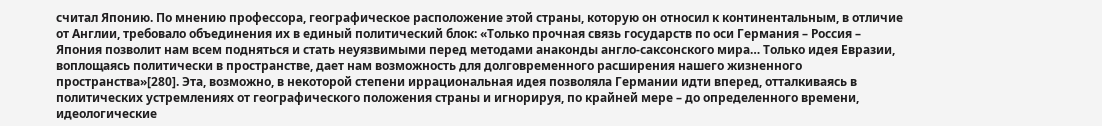считал Японию. По мнению профессора, географическое расположение этой страны, которую он относил к континентальным, в отличие от Англии, требовало объединения их в единый политический блок: «Только прочная связь государств по оси Германия – Россия – Япония позволит нам всем подняться и стать неуязвимыми перед методами анаконды англо-саксонского мира… Только идея Евразии, воплощаясь политически в пространстве, дает нам возможность для долговременного расширения нашего жизненного пространства»[280]. Эта, возможно, в некоторой степени иррациональная идея позволяла Германии идти вперед, отталкиваясь в политических устремлениях от географического положения страны и игнорируя, по крайней мере – до определенного времени, идеологические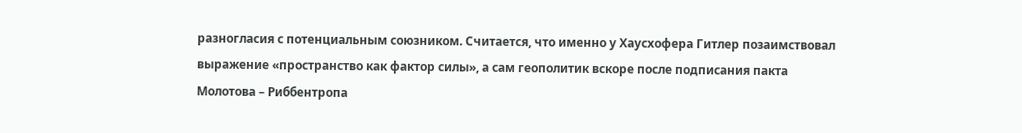разногласия с потенциальным союзником. Считается, что именно у Хаусхофера Гитлер позаимствовал выражение «пространство как фактор силы», а сам геополитик вскоре после подписания пакта Молотова – Риббентропа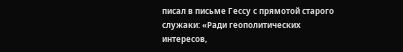писал в письме Гессу с прямотой старого служаки: «Ради геополитических интересов,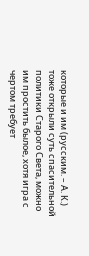которые и им (русским. – А. К.) тоже открыли суть спасительной политики Старого Света, можно им простить былое, хотя игра с чертом требует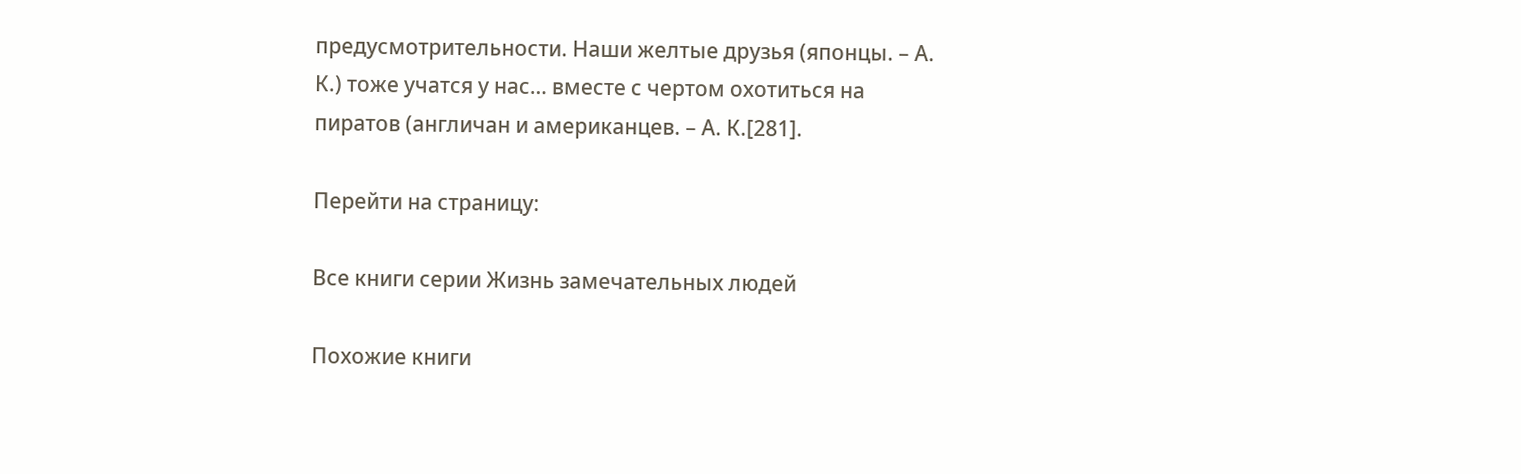предусмотрительности. Наши желтые друзья (японцы. – А. К.) тоже учатся у нас… вместе с чертом охотиться на пиратов (англичан и американцев. – А. К.[281].

Перейти на страницу:

Все книги серии Жизнь замечательных людей

Похожие книги